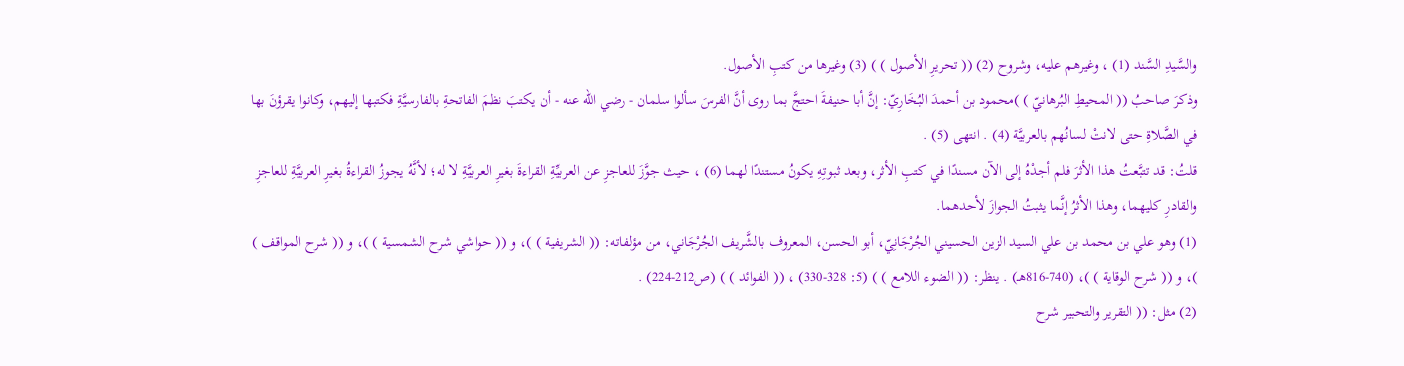والسَّيدِ السَّند (1) ، وغيرهم عليه، وشروح (2) (( تحريرِ الأصول ) ) (3) وغيرها من كتبِ الأصول.
وذكرَ صاحبُ (( المحيطِ البُرهانيّ ) )محمود بن أحمدَ البُخَارِيّ: إنَّ أبا حنيفةَ احتجَّ بما روى أنَّ الفرسَ سألوا سلمان - رضي الله عنه - أن يكتبَ نظمَ الفاتحةِ بالفارسيَّةِ فكتبها إليهم، وكانوا يقرؤنَ بها في الصَّلاةِ حتى لانتْ لسانُهم بالعربيَّة (4) . انتهى (5) .
قلتُ: قد تتبَّعتُ هذا الأثرَ فلم أجدْهُ إلى الآن مسندًا في كتبِ الأثر، وبعد ثبوتِهِ يكونُ مستندًا لهما (6) ، حيث جوَّزَ للعاجزِ عن العربيِّةِ القراءةَ بغيرِ العربيَّةِ لا له؛ لأنَّهُ يجوزُ القراءةُ بغيرِ العربيَّةِ للعاجزِ والقادرِ كليهما، وهذا الأثرُ إنَّما يثبتُ الجوازَ لأحدهما.
(1) وهو علي بن محمد بن علي السيد الزين الحسيني الجُرْجَانِيّ، أبو الحسن، المعروف بالشَّريف الجُرْجَاني، من مؤلفاته: (( الشريفية ) )، و (( حواشي شرح الشمسية ) )، و (( شرح المواقف ) )، و (( شرح الوقاية ) )، (740-816هـ) . ينظر: (( الضوء اللامع ) ) (5: 328-330) ، (( الفوائد ) ) (ص212-224) .
(2) مثل: (( التقرير والتحبير شرح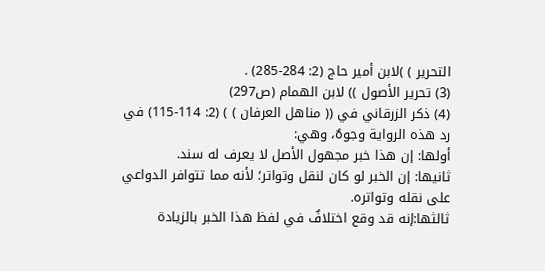التحرير ) )لابن أمير حاج (2: 284-285) .
(3) تحرير الأصول )) لابن الهمام (ص297)
(4) ذكر الزرقاني في (( مناهل العرفان ) ) (2: 114-115) في رد هذه الرواية وجوهٌ، وهي:
أولها: إن هذا خبر مجهول الأصل لا يعرف له سند.
ثانيها: إن الخبر لو كان لنقل وتواتر؛ لأنه مما تتوافر الدواعي على نقله وتواتره.
ثالثها:إنه قد وقع اختلافٌ في لفظ هذا الخبر بالزيادة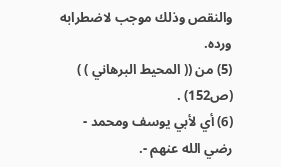والنقص وذلك موجب لاضطرابه ورده.
(5) من (( المحيط البرهاني ) ) (ص152) .
(6) أي لأبي يوسف ومحمد - رضي الله عنهم -.